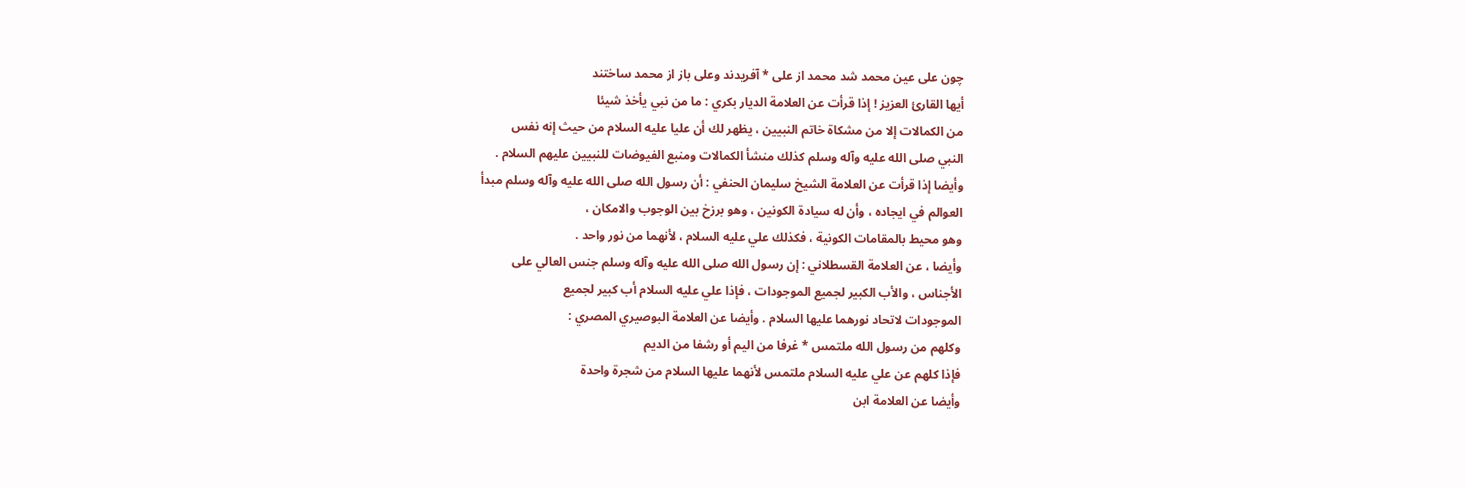چون على عين محمد شد محمد از على * آفريدند وعلى باز از محمد ساختند
أيها القارئ العزيز ! إذا قرأت عن العلامة الديار بكري : ما من نبي يأخذ شيئا
من الكمالات إلا من مشكاة خاتم النبيين ، يظهر لك أن عليا عليه السلام من حيث إنه نفس
النبي صلى الله عليه وآله وسلم كذلك منشأ الكمالات ومنبع الفيوضات للنبيين عليهم السلام .
وأيضا إذا قرأت عن العلامة الشيخ سليمان الحنفي : أن رسول الله صلى الله عليه وآله وسلم مبدأ
العوالم في ايجاده ، وأن له سيادة الكونين ، وهو برزخ بين الوجوب والامكان ،
وهو محيط بالمقامات الكونية ، فكذلك علي عليه السلام ، لأنهما من نور واحد .
وأيضا ، عن العلامة القسطلاني : إن رسول الله صلى الله عليه وآله وسلم جنس العالي على
الأجناس ، والأب الكبير لجميع الموجودات ، فإذا علي عليه السلام أب كبير لجميع
الموجودات لاتحاد نورهما عليها السلام . وأيضا عن العلامة البوصيري المصري :
وكلهم من رسول الله ملتمس * غرفا من اليم أو رشفا من الديم
فإذا كلهم عن علي عليه السلام ملتمس لأنهما عليها السلام من شجرة واحدة
وأيضا عن العلامة ابن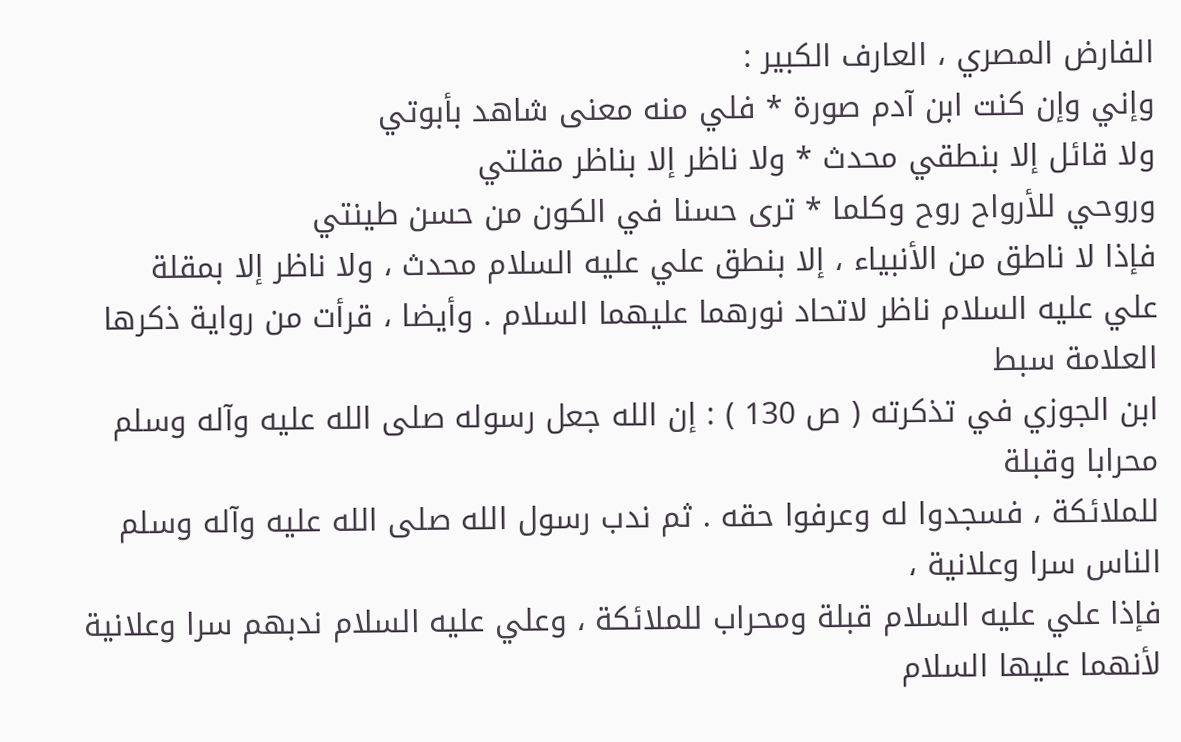الفارض المصري ، العارف الكبير :
وإني وإن كنت ابن آدم صورة * فلي منه معنى شاهد بأبوتي
ولا قائل إلا بنطقي محدث * ولا ناظر إلا بناظر مقلتي
وروحي للأرواح روح وكلما * ترى حسنا في الكون من حسن طينتي
فإذا لا ناطق من الأنبياء ، إلا بنطق علي عليه السلام محدث ، ولا ناظر إلا بمقلة
علي عليه السلام ناظر لاتحاد نورهما عليهما السلام . وأيضا ، قرأت من رواية ذكرها العلامة سبط
ابن الجوزي في تذكرته ( ص 130 ) : إن الله جعل رسوله صلى الله عليه وآله وسلم محرابا وقبلة
للملائكة ، فسجدوا له وعرفوا حقه . ثم ندب رسول الله صلى الله عليه وآله وسلم الناس سرا وعلانية ،
فإذا علي عليه السلام قبلة ومحراب للملائكة ، وعلي عليه السلام ندبهم سرا وعلانية لأنهما عليها السلام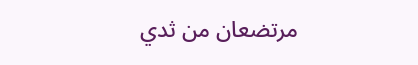مرتضعان من ثدي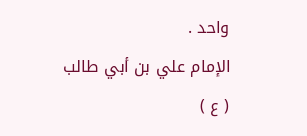واحد .
الإمام علي بن أبي طالب ( ع )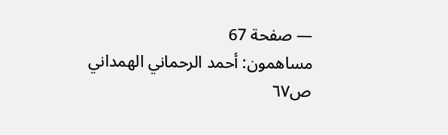— صفحة 67
مساهمون: أحمد الرحماني الهمداني
ص٦٧